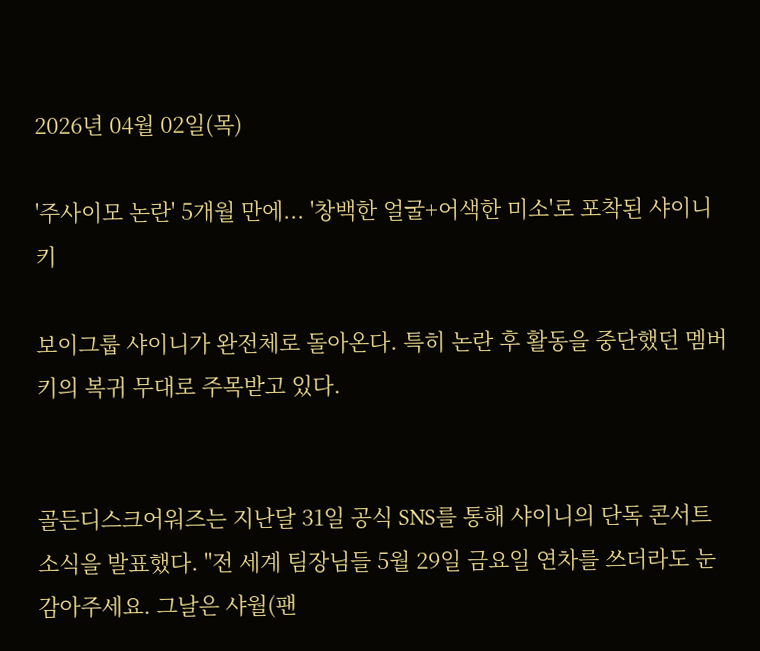2026년 04월 02일(목)

'주사이모 논란' 5개월 만에... '창백한 얼굴+어색한 미소'로 포착된 샤이니 키

보이그룹 샤이니가 완전체로 돌아온다. 특히 논란 후 활동을 중단했던 멤버 키의 복귀 무대로 주목받고 있다.


골든디스크어워즈는 지난달 31일 공식 SNS를 통해 샤이니의 단독 콘서트 소식을 발표했다. "전 세계 팀장님들 5월 29일 금요일 연차를 쓰더라도 눈감아주세요. 그날은 샤월(팬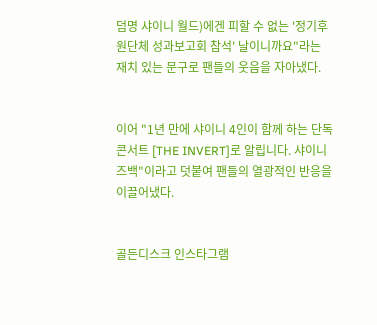덤명 샤이니 월드)에겐 피할 수 없는 '정기후원단체 성과보고회 참석' 날이니까요"라는 재치 있는 문구로 팬들의 웃음을 자아냈다.


이어 "1년 만에 샤이니 4인이 함께 하는 단독 콘서트 [THE INVERT]로 알립니다. 샤이니즈백"이라고 덧붙여 팬들의 열광적인 반응을 이끌어냈다.


골든디스크 인스타그램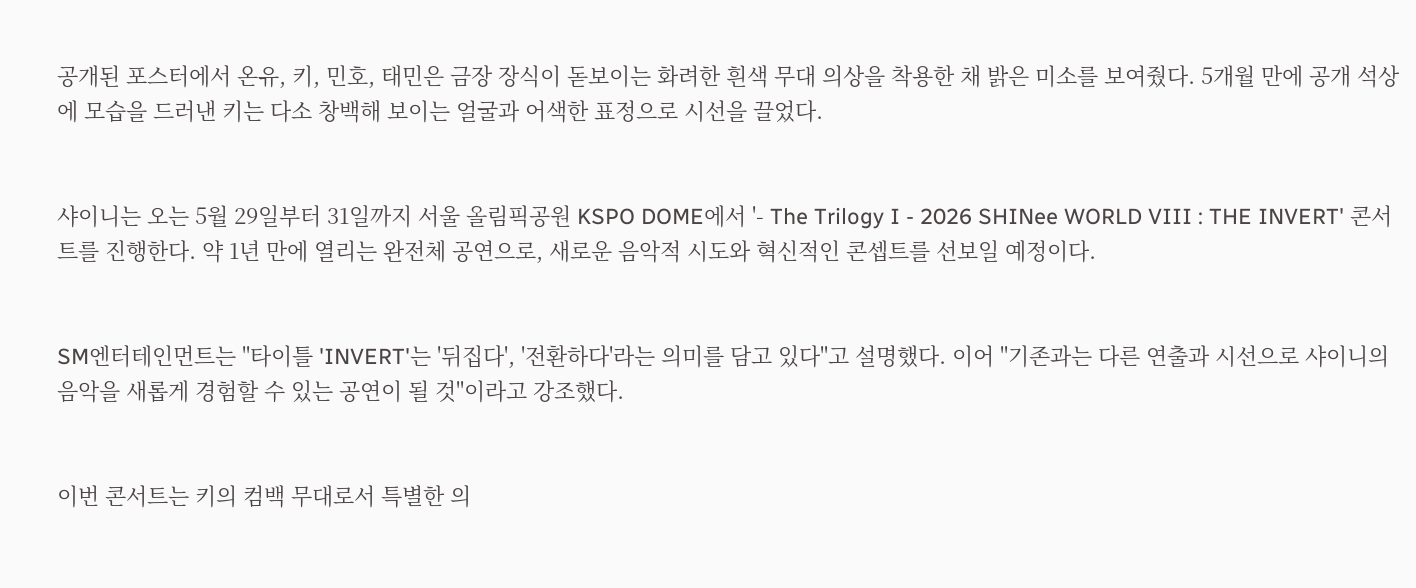공개된 포스터에서 온유, 키, 민호, 태민은 금장 장식이 돋보이는 화려한 흰색 무대 의상을 착용한 채 밝은 미소를 보여줬다. 5개월 만에 공개 석상에 모습을 드러낸 키는 다소 창백해 보이는 얼굴과 어색한 표정으로 시선을 끌었다.


샤이니는 오는 5월 29일부터 31일까지 서울 올림픽공원 KSPO DOME에서 '- The Trilogy I - 2026 SHINee WORLD VIII : THE INVERT' 콘서트를 진행한다. 약 1년 만에 열리는 완전체 공연으로, 새로운 음악적 시도와 혁신적인 콘셉트를 선보일 예정이다.


SM엔터테인먼트는 "타이틀 'INVERT'는 '뒤집다', '전환하다'라는 의미를 담고 있다"고 설명했다. 이어 "기존과는 다른 연출과 시선으로 샤이니의 음악을 새롭게 경험할 수 있는 공연이 될 것"이라고 강조했다.


이번 콘서트는 키의 컴백 무대로서 특별한 의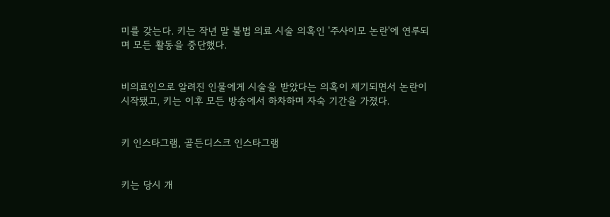미를 갖는다. 키는 작년 말 불법 의료 시술 의혹인 '주사이모 논란'에 연루되며 모든 활동을 중단했다.


비의료인으로 알려진 인물에게 시술을 받았다는 의혹이 제기되면서 논란이 시작됐고, 키는 이후 모든 방송에서 하차하며 자숙 기간을 가졌다.


키 인스타그램, 골든디스크 인스타그램


키는 당시 개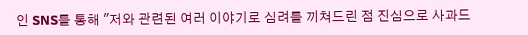인 SNS를 통해 "저와 관련된 여러 이야기로 심려를 끼쳐드린 점 진심으로 사과드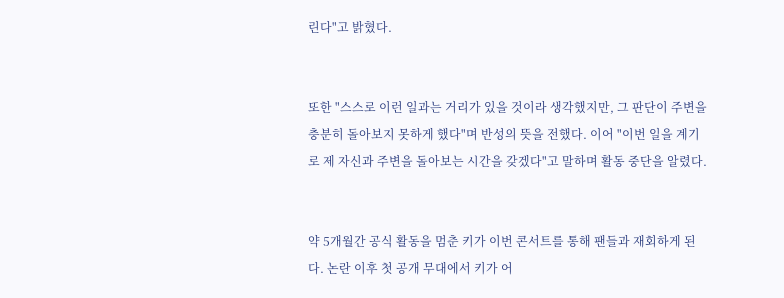린다"고 밝혔다.


또한 "스스로 이런 일과는 거리가 있을 것이라 생각했지만, 그 판단이 주변을 충분히 돌아보지 못하게 했다"며 반성의 뜻을 전했다. 이어 "이번 일을 계기로 제 자신과 주변을 돌아보는 시간을 갖겠다"고 말하며 활동 중단을 알렸다.


약 5개월간 공식 활동을 멈춘 키가 이번 콘서트를 통해 팬들과 재회하게 된다. 논란 이후 첫 공개 무대에서 키가 어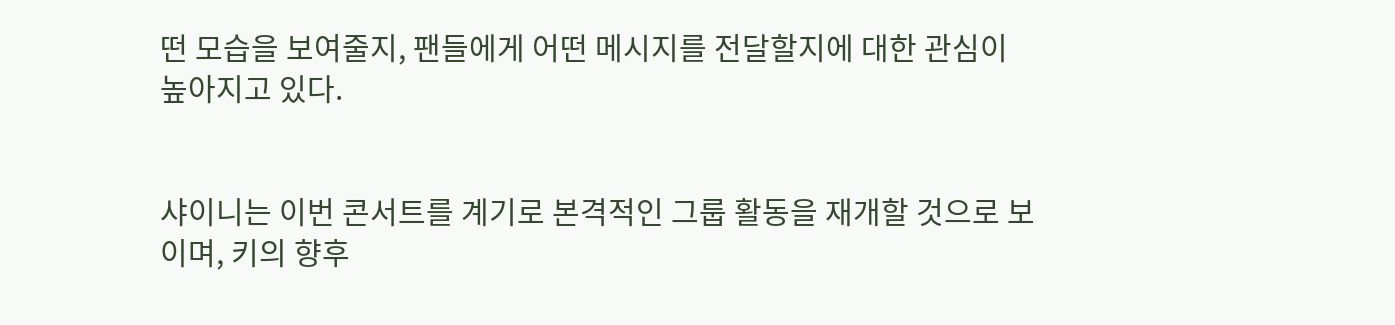떤 모습을 보여줄지, 팬들에게 어떤 메시지를 전달할지에 대한 관심이 높아지고 있다.


샤이니는 이번 콘서트를 계기로 본격적인 그룹 활동을 재개할 것으로 보이며, 키의 향후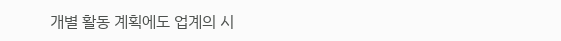개별 활동 계획에도 업계의 시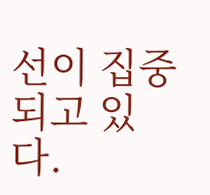선이 집중되고 있다.